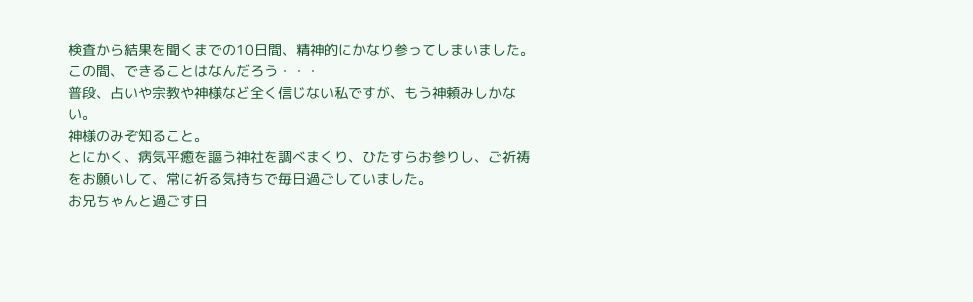検査から結果を聞くまでの10日間、精神的にかなり参ってしまいました。
この間、できることはなんだろう・・・
普段、占いや宗教や神様など全く信じない私ですが、もう神頼みしかない。
神様のみぞ知ること。
とにかく、病気平癒を謳う神社を調べまくり、ひたすらお参りし、ご祈祷をお願いして、常に祈る気持ちで毎日過ごしていました。
お兄ちゃんと過ごす日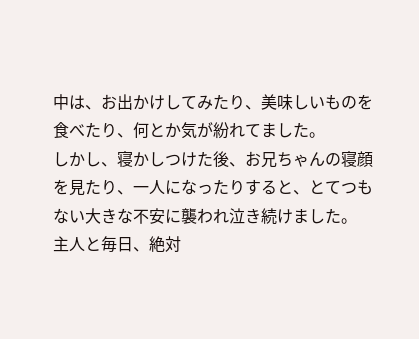中は、お出かけしてみたり、美味しいものを食べたり、何とか気が紛れてました。
しかし、寝かしつけた後、お兄ちゃんの寝顔を見たり、一人になったりすると、とてつもない大きな不安に襲われ泣き続けました。
主人と毎日、絶対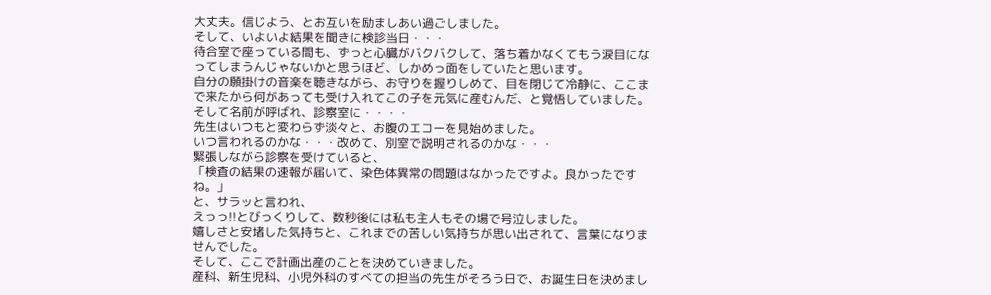大丈夫。信じよう、とお互いを励ましあい過ごしました。
そして、いよいよ結果を聞きに検診当日・・・
待合室で座っている間も、ずっと心臓がバクバクして、落ち着かなくてもう涙目になってしまうんじゃないかと思うほど、しかめっ面をしていたと思います。
自分の願掛けの音楽を聴きながら、お守りを握りしめて、目を閉じて冷静に、ここまで来たから何があっても受け入れてこの子を元気に産むんだ、と覚悟していました。
そして名前が呼ばれ、診察室に・・・・
先生はいつもと変わらず淡々と、お腹のエコーを見始めました。
いつ言われるのかな・・・改めて、別室で説明されるのかな・・・
緊張しながら診察を受けていると、
「検査の結果の速報が届いて、染色体異常の問題はなかったですよ。良かったですね。」
と、サラッと言われ、
えっっ!!とびっくりして、数秒後には私も主人もその場で号泣しました。
嬉しさと安堵した気持ちと、これまでの苦しい気持ちが思い出されて、言葉になりませんでした。
そして、ここで計画出産のことを決めていきました。
産科、新生児科、小児外科のすべての担当の先生がそろう日で、お誕生日を決めまし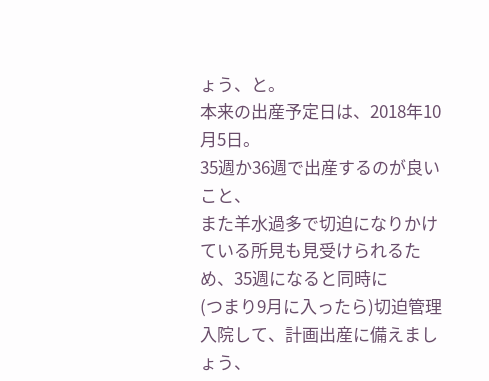ょう、と。
本来の出産予定日は、2018年10月5日。
35週か36週で出産するのが良いこと、
また羊水過多で切迫になりかけている所見も見受けられるため、35週になると同時に
(つまり9月に入ったら)切迫管理入院して、計画出産に備えましょう、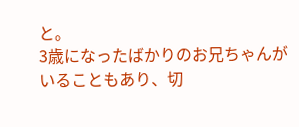と。
3歳になったばかりのお兄ちゃんがいることもあり、切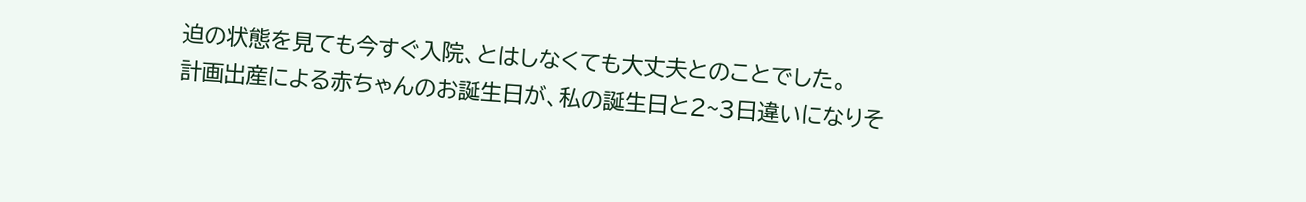迫の状態を見ても今すぐ入院、とはしなくても大丈夫とのことでした。
計画出産による赤ちゃんのお誕生日が、私の誕生日と2~3日違いになりそ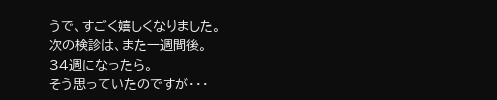うで、すごく嬉しくなりました。
次の検診は、また一週間後。
34週になったら。
そう思っていたのですが・・・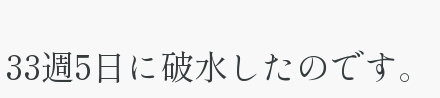33週5日に破水したのです。